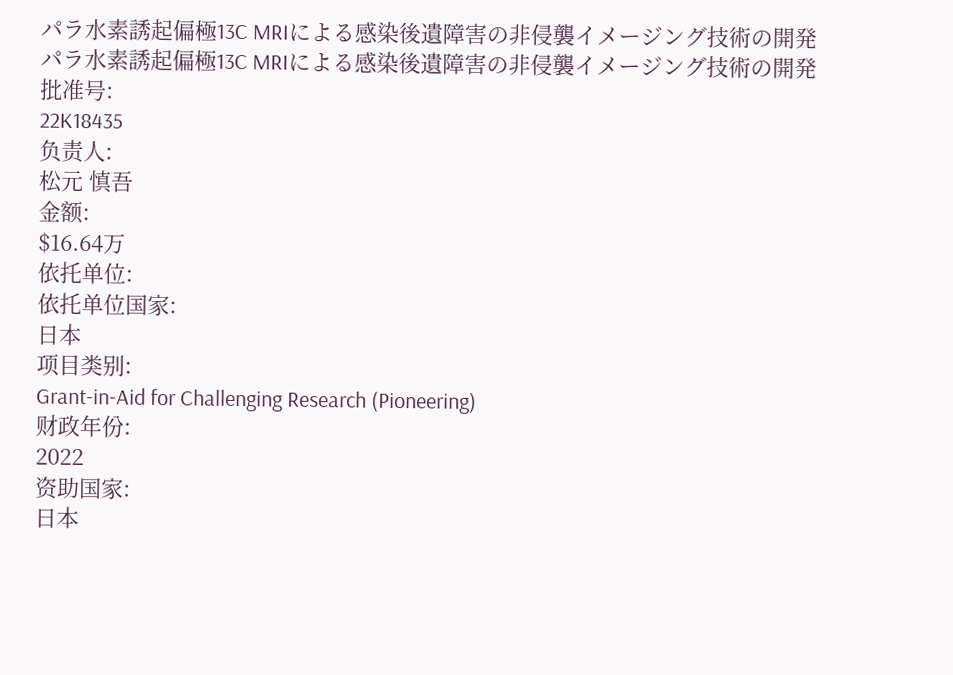パラ水素誘起偏極13C MRIによる感染後遺障害の非侵襲イメージング技術の開発
パラ水素誘起偏極13C MRIによる感染後遺障害の非侵襲イメージング技術の開発
批准号:
22K18435
负责人:
松元 慎吾
金额:
$16.64万
依托单位:
依托单位国家:
日本
项目类别:
Grant-in-Aid for Challenging Research (Pioneering)
财政年份:
2022
资助国家:
日本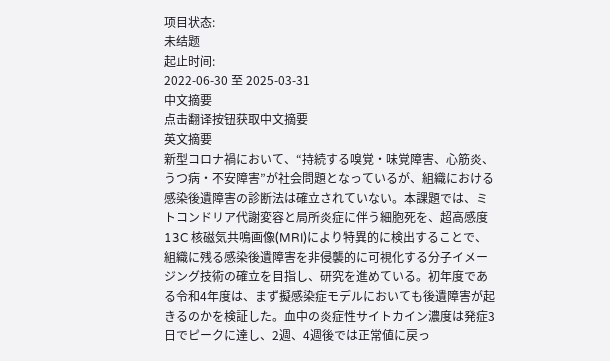项目状态:
未结题
起止时间:
2022-06-30 至 2025-03-31
中文摘要
点击翻译按钮获取中文摘要
英文摘要
新型コロナ禍において、“持続する嗅覚・味覚障害、心筋炎、うつ病・不安障害”が社会問題となっているが、組織における感染後遺障害の診断法は確立されていない。本課題では、ミトコンドリア代謝変容と局所炎症に伴う細胞死を、超高感度13C 核磁気共鳴画像(MRI)により特異的に検出することで、組織に残る感染後遺障害を非侵襲的に可視化する分子イメージング技術の確立を目指し、研究を進めている。初年度である令和4年度は、まず擬感染症モデルにおいても後遺障害が起きるのかを検証した。血中の炎症性サイトカイン濃度は発症3日でピークに達し、2週、4週後では正常値に戻っ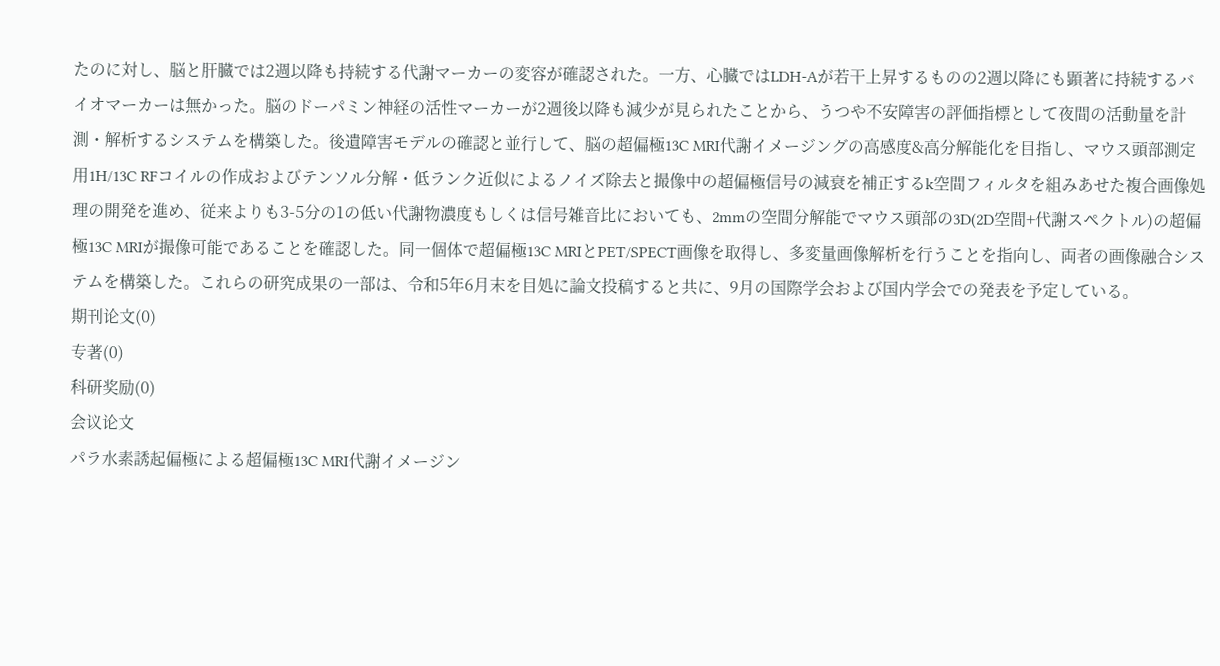たのに対し、脳と肝臓では2週以降も持続する代謝マーカーの変容が確認された。一方、心臓ではLDH-Aが若干上昇するものの2週以降にも顕著に持続するバイオマーカーは無かった。脳のドーパミン神経の活性マーカーが2週後以降も減少が見られたことから、うつや不安障害の評価指標として夜間の活動量を計測・解析するシステムを構築した。後遺障害モデルの確認と並行して、脳の超偏極13C MRI代謝イメージングの高感度&高分解能化を目指し、マウス頭部測定用1H/13C RFコイルの作成およびテンソル分解・低ランク近似によるノイズ除去と撮像中の超偏極信号の減衰を補正するk空間フィルタを組みあせた複合画像処理の開発を進め、従来よりも3-5分の1の低い代謝物濃度もしくは信号雑音比においても、2mmの空間分解能でマウス頭部の3D(2D空間+代謝スペクトル)の超偏極13C MRIが撮像可能であることを確認した。同一個体で超偏極13C MRIとPET/SPECT画像を取得し、多変量画像解析を行うことを指向し、両者の画像融合システムを構築した。これらの研究成果の一部は、令和5年6月末を目処に論文投稿すると共に、9月の国際学会および国内学会での発表を予定している。
期刊论文(0)
专著(0)
科研奖励(0)
会议论文
パラ水素誘起偏極による超偏極13C MRI代謝イメージン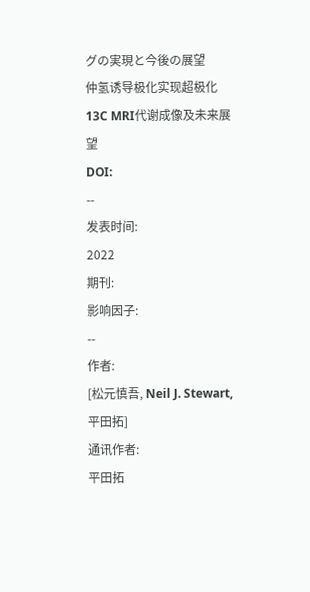グの実現と今後の展望
仲氢诱导极化实现超极化13C MRI代谢成像及未来展望
DOI:
--
发表时间:
2022
期刊:
影响因子:
--
作者:
[松元慎吾, Neil J. Stewart, 平田拓]
通讯作者:
平田拓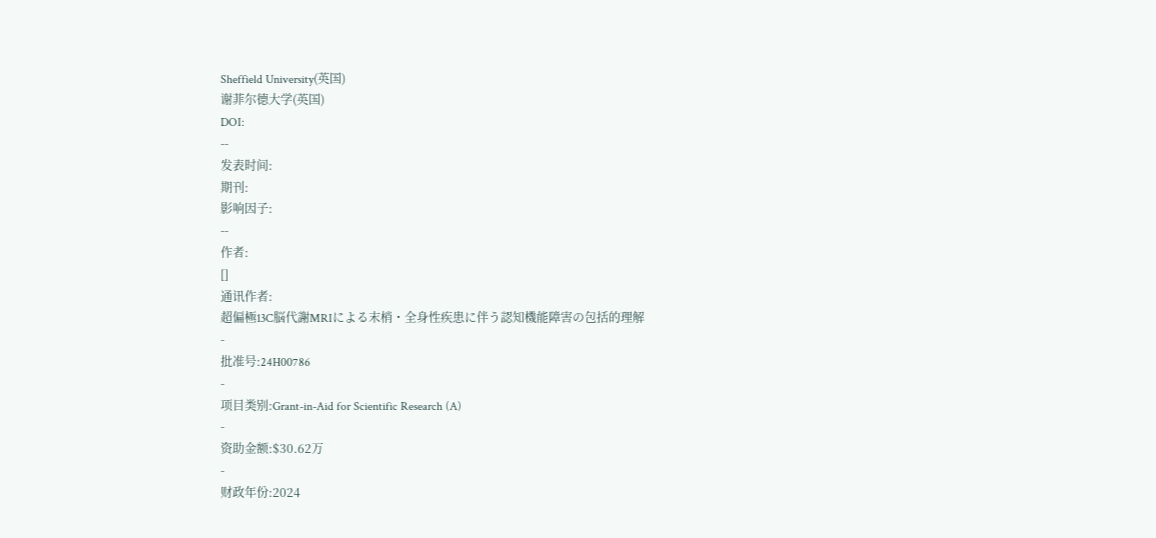Sheffield University(英国)
谢菲尔德大学(英国)
DOI:
--
发表时间:
期刊:
影响因子:
--
作者:
[]
通讯作者:
超偏極13C脳代謝MRIによる末梢・全身性疾患に伴う認知機能障害の包括的理解
-
批准号:24H00786
-
项目类别:Grant-in-Aid for Scientific Research (A)
-
资助金额:$30.62万
-
财政年份:2024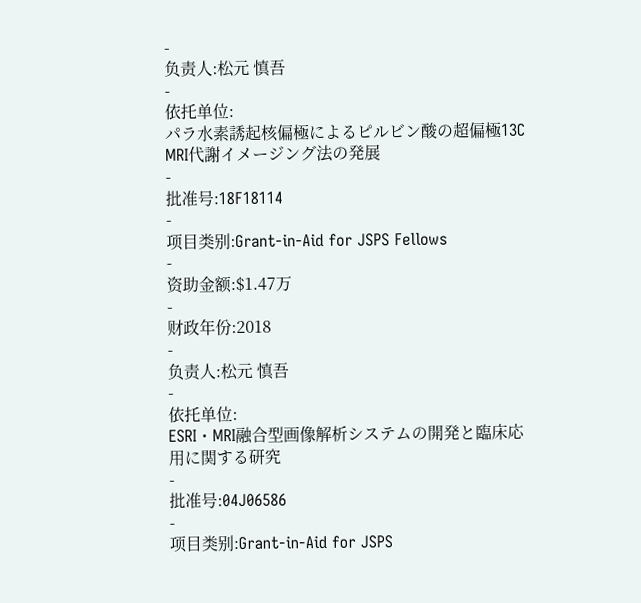-
负责人:松元 慎吾
-
依托单位:
パラ水素誘起核偏極によるピルビン酸の超偏極13C MRI代謝イメージング法の発展
-
批准号:18F18114
-
项目类别:Grant-in-Aid for JSPS Fellows
-
资助金额:$1.47万
-
财政年份:2018
-
负责人:松元 慎吾
-
依托单位:
ESRI・MRI融合型画像解析システムの開発と臨床応用に関する研究
-
批准号:04J06586
-
项目类别:Grant-in-Aid for JSPS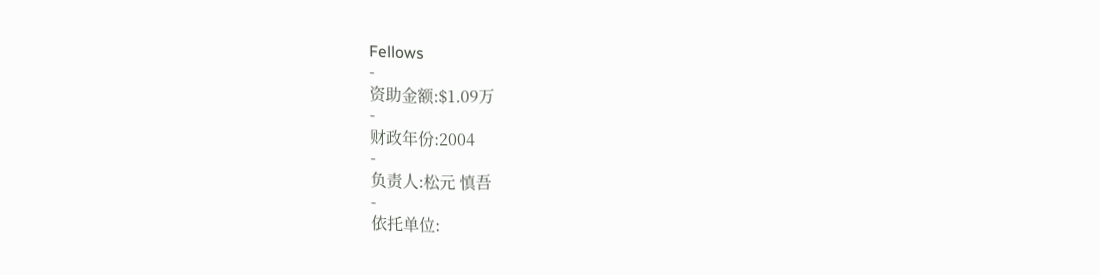Fellows
-
资助金额:$1.09万
-
财政年份:2004
-
负责人:松元 慎吾
-
依托单位: